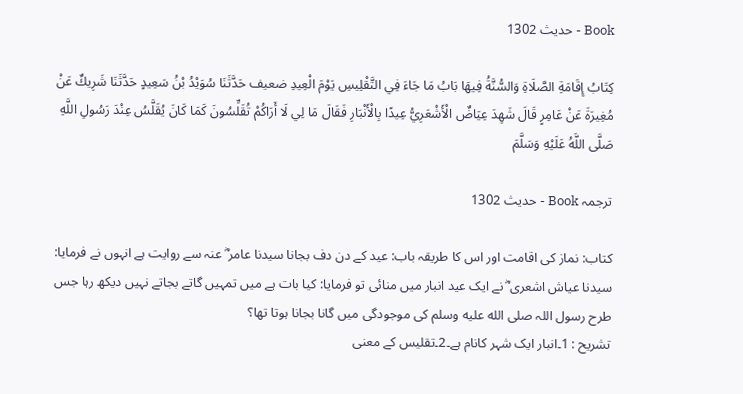Book - حدیث 1302

كِتَابُ إِقَامَةِ الصَّلَاةِ وَالسُّنَّةُ فِيهَا بَابُ مَا جَاءَ فِي التَّقْلِيسِ يَوْمَ الْعِيدِ ضعیف حَدَّثَنَا سُوَيْدُ بْنُ سَعِيدٍ حَدَّثَنَا شَرِيكٌ عَنْ مُغِيرَةَ عَنْ عَامِرٍ قَالَ شَهِدَ عِيَاضٌ الْأَشْعَرِيُّ عِيدًا بِالْأَنْبَارِ فَقَالَ مَا لِي لَا أَرَاكُمْ تُقَلِّسُونَ كَمَا كَانَ يُقَلَّسُ عِنْدَ رَسُولِ اللَّهِ صَلَّى اللَّهُ عَلَيْهِ وَسَلَّمَ

ترجمہ Book - حدیث 1302

کتاب: نماز کی اقامت اور اس کا طریقہ باب: عید کے دن دف بجانا سیدنا عامر ؓ عنہ سے روایت ہے انہوں نے فرمایا: سیدنا عیاش اشعری ؓ نے ایک عید انبار میں منائی تو فرمایا: کیا بات ہے میں تمہیں گاتے بجاتے نہیں دیکھ رہا جس طرح رسول اللہ صلى الله عليه وسلم کی موجودگی میں گانا بجانا ہوتا تھا؟
تشریح : 1۔انبار ایک شہر کانام ہے۔2۔تقلیس کے معنی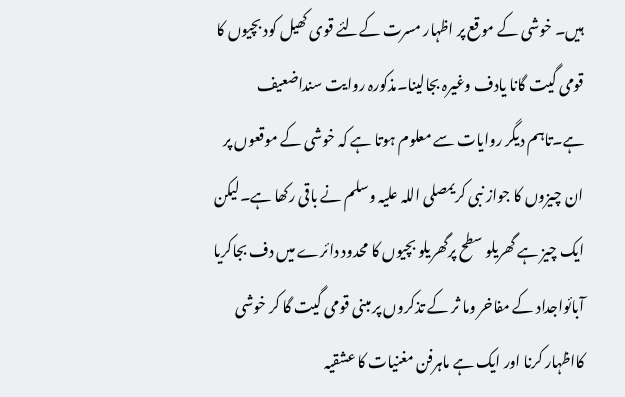ہیں۔ خوشی کے موقع پر اظہار مسرت کےلئے قوی کھیل کود بچیوں کا قومی گیت گانا یادف وغیرہ بجالینا۔مذکورہ روایت سنداضعیف ہے۔تاہم دیگر روایات سے معلوم ہوتا ہے کہ خوشی کے موقعوں پر ان چیزوں کا جواز نبی کریمصلی اللہ علیہ وسلم نے باقی رکھا ہے۔لیکن ایک چیز ہے گھریلو سطح پرگھریلو بچیوں کا محدود دائرے میں دف بجاکریا آبائواجداد کے مفاخر وما ثر کے تذکروں پر مبنی قومی گیت گا کر خوشی کااظہار کرنا اور ایک ہے ماہرفن مغنیات کا عشقیہ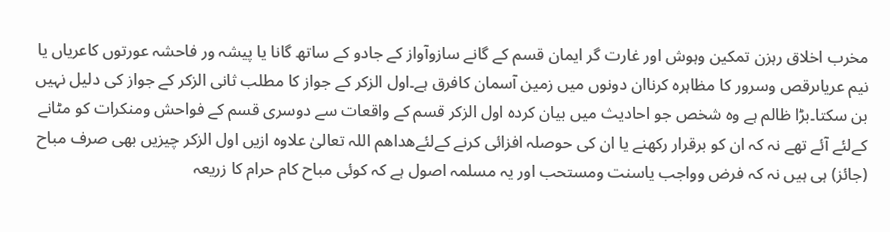مخرب اخلاق رہزن تمکین وہوش اور غارت گر ایمان قسم کے گانے سازوآواز کے جادو کے ساتھ گانا یا پیشہ ور فاحشہ عورتوں کاعریاں یا نیم عریاںرقص وسرور کا مظاہرہ کرناان دونوں میں زمین آسمان کافرق ہے۔اول الزکر کے جواز کا مطلب ثانی الزکر کے جواز کی دلیل نہیں بن سکتا۔بڑا ظالم ہے وہ شخص جو احادیث میں بیان کردہ اول الزکر قسم کے واقعات سے دوسری قسم کے فواحش ومنکرات کو مٹانے کےلئے آئے تھے نہ کہ ان کو برقرار رکھنے یا ان کی حوصلہ افزائی کرنے کےلئےھداھم اللہ تعالیٰ علاوہ ازیں اول الزکر چیزیں بھی صرف مباح (جائز) ہی ہیں نہ کہ فرض وواجب یاسنت ومستحب اور یہ مسلمہ اصول ہے کہ کوئی مباح کام حرام کا زریعہ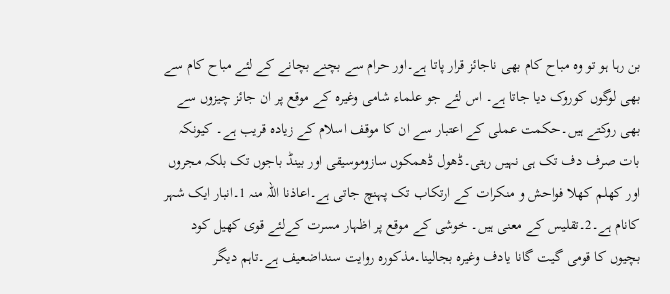بن رہا ہو تو وہ مباح کام بھی ناجائز قرار پاتا ہے۔اور حرام سے بچنے بچانے کے لئے مباح کام سے بھی لوگوں کوروک دیا جاتا ہے۔ اس لئے جو علماء شامی وغیرہ کے موقع پر ان جائز چیزوں سے بھی روکتے ہیں۔حکمت عملی کے اعتبار سے ان کا موقف اسلام کے زیادہ قریب ہے۔ کیونکہ بات صرف دف تک ہی نہیں رہتی۔ڈھول ڈھمکوں سازوموسیقی اور بینڈ باجوں تک بلکہ مجروں اور کھلم کھلا فواحش و منکرات کے ارتکاب تک پہنچ جاتی ہے۔اعاذنا اللہ منہ 1۔انبار ایک شہر کانام ہے۔2۔تقلیس کے معنی ہیں۔ خوشی کے موقع پر اظہار مسرت کےلئے قوی کھیل کود بچیوں کا قومی گیت گانا یادف وغیرہ بجالینا۔مذکورہ روایت سنداضعیف ہے۔تاہم دیگر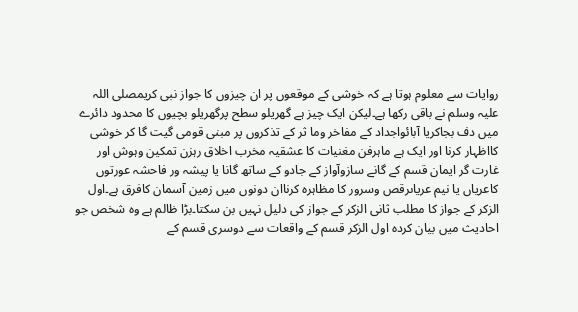روایات سے معلوم ہوتا ہے کہ خوشی کے موقعوں پر ان چیزوں کا جواز نبی کریمصلی اللہ علیہ وسلم نے باقی رکھا ہے۔لیکن ایک چیز ہے گھریلو سطح پرگھریلو بچیوں کا محدود دائرے میں دف بجاکریا آبائواجداد کے مفاخر وما ثر کے تذکروں پر مبنی قومی گیت گا کر خوشی کااظہار کرنا اور ایک ہے ماہرفن مغنیات کا عشقیہ مخرب اخلاق رہزن تمکین وہوش اور غارت گر ایمان قسم کے گانے سازوآواز کے جادو کے ساتھ گانا یا پیشہ ور فاحشہ عورتوں کاعریاں یا نیم عریاںرقص وسرور کا مظاہرہ کرناان دونوں میں زمین آسمان کافرق ہے۔اول الزکر کے جواز کا مطلب ثانی الزکر کے جواز کی دلیل نہیں بن سکتا۔بڑا ظالم ہے وہ شخص جو احادیث میں بیان کردہ اول الزکر قسم کے واقعات سے دوسری قسم کے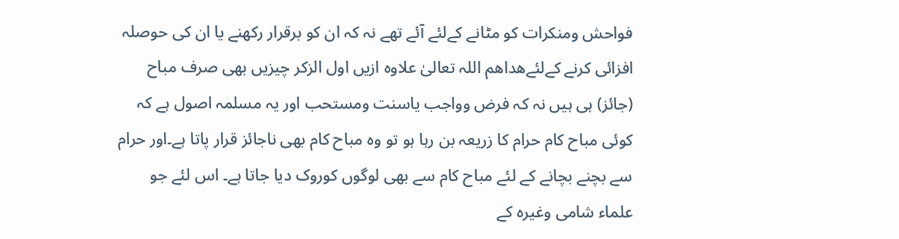فواحش ومنکرات کو مٹانے کےلئے آئے تھے نہ کہ ان کو برقرار رکھنے یا ان کی حوصلہ افزائی کرنے کےلئےھداھم اللہ تعالیٰ علاوہ ازیں اول الزکر چیزیں بھی صرف مباح (جائز) ہی ہیں نہ کہ فرض وواجب یاسنت ومستحب اور یہ مسلمہ اصول ہے کہ کوئی مباح کام حرام کا زریعہ بن رہا ہو تو وہ مباح کام بھی ناجائز قرار پاتا ہے۔اور حرام سے بچنے بچانے کے لئے مباح کام سے بھی لوگوں کوروک دیا جاتا ہے۔ اس لئے جو علماء شامی وغیرہ کے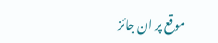موقع پر ان جائز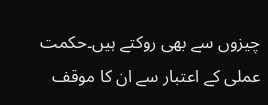چیزوں سے بھی روکتے ہیں۔حکمت عملی کے اعتبار سے ان کا موقف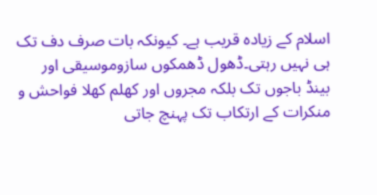اسلام کے زیادہ قریب ہے۔ کیونکہ بات صرف دف تک ہی نہیں رہتی۔ڈھول ڈھمکوں سازوموسیقی اور بینڈ باجوں تک بلکہ مجروں اور کھلم کھلا فواحش و منکرات کے ارتکاب تک پہنچ جاتی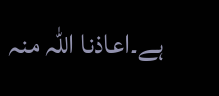ہے۔اعاذنا اللہ منہ